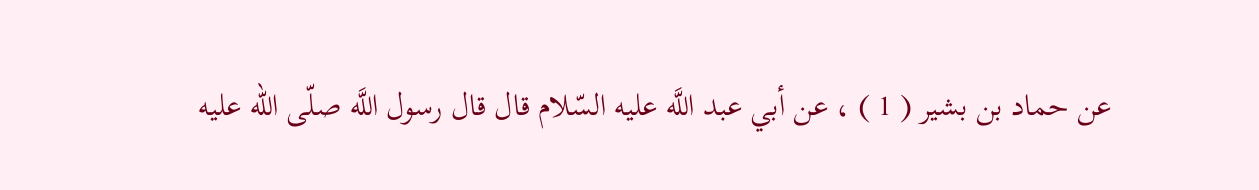عن حماد بن بشير ( 1 ) ، عن أبي عبد اللَّه عليه السّلام قال قال رسول اللَّه صلّى الله عليه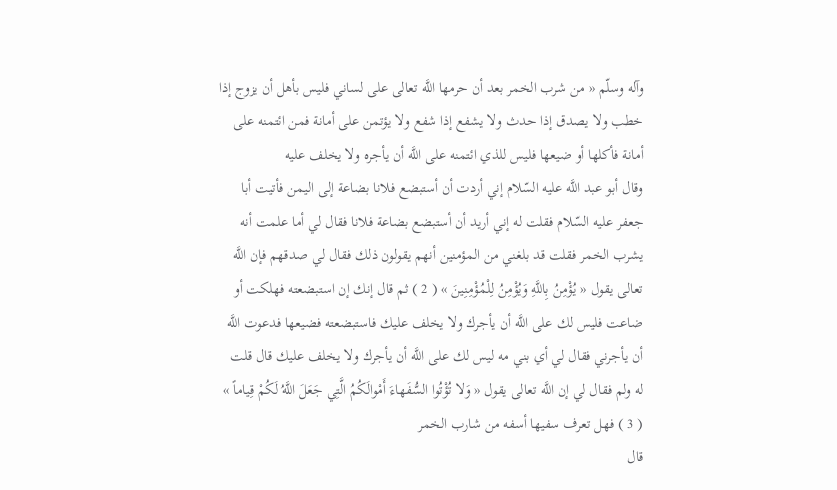وآله وسلّم « من شرب الخمر بعد أن حرمها اللَّه تعالى على لساني فليس بأهل أن يزوج إذا خطب ولا يصدق إذا حدث ولا يشفع إذا شفع ولا يؤتمن على أمانة فمن ائتمنه على أمانة فأكلها أو ضيعها فليس للذي ائتمنه على اللَّه أن يأجره ولا يخلف عليه
وقال أبو عبد اللَّه عليه السّلام إني أردت أن أستبضع فلانا بضاعة إلى اليمن فأتيت أبا جعفر عليه السّلام فقلت له إني أريد أن أستبضع بضاعة فلانا فقال لي أما علمت أنه يشرب الخمر فقلت قد بلغني من المؤمنين أنهم يقولون ذلك فقال لي صدقهم فإن اللَّه تعالى يقول « يُؤْمِنُ بِاللَّهِ وَيُؤْمِنُ لِلْمُؤْمِنِينَ » ( 2 ) ثم قال إنك إن استبضعته فهلكت أو ضاعت فليس لك على اللَّه أن يأجرك ولا يخلف عليك فاستبضعته فضيعها فدعوت اللَّه أن يأجرني فقال لي أي بني مه ليس لك على اللَّه أن يأجرك ولا يخلف عليك قال قلت له ولم فقال لي إن اللَّه تعالى يقول « وَلا تُؤْتُوا السُّفَهاءَ أَمْوالَكُمُ الَّتِي جَعَلَ اللَّهُ لَكُمْ قِياماً » ( 3 ) فهل تعرف سفيها أسفه من شارب الخمر
قال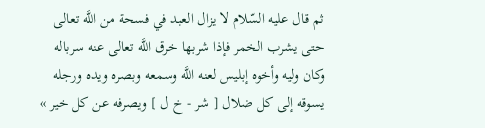ثم قال عليه السّلام لا يزال العبد في فسحة من اللَّه تعالى حتى يشرب الخمر فإذا شربها خرق اللَّه تعالى عنه سرباله وكان وليه وأخوه إبليس لعنه اللَّه وسمعه وبصره ويده ورجله يسوقه إلى كل ضلال [ شر - خ ل ] ويصرفه عن كل خير »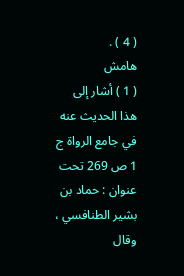( 4 ) .
هامش
( 1 ) أشار إلى هذا الحديث عنه في جامع الرواة ج 1 ص 269 تحت عنوان : حماد بن بشير الطنافسي ، وقال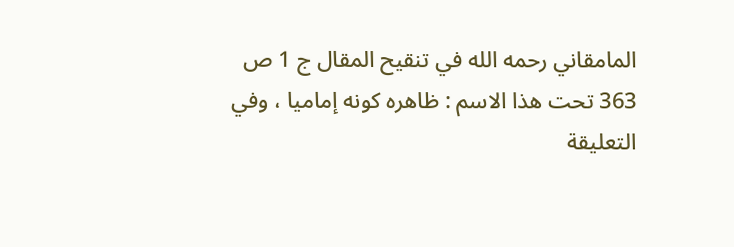المامقاني رحمه الله في تنقيح المقال ج 1 ص 363 تحت هذا الاسم : ظاهره كونه إماميا ، وفي التعليقة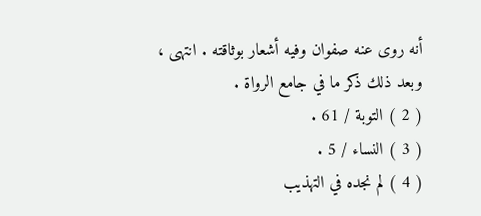أنه روى عنه صفوان وفيه أشعار بوثاقته . انتهى ، وبعد ذلك ذكر ما في جامع الرواة .
( 2 ) التوبة / 61 .
( 3 ) النساء / 5 .
( 4 ) لم نجده في التهذيب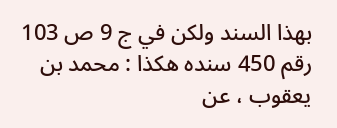بهذا السند ولكن في ج 9 ص 103 رقم 450 سنده هكذا : محمد بن يعقوب ، عن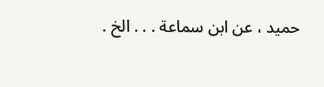حميد ، عن ابن سماعة . . . الخ .